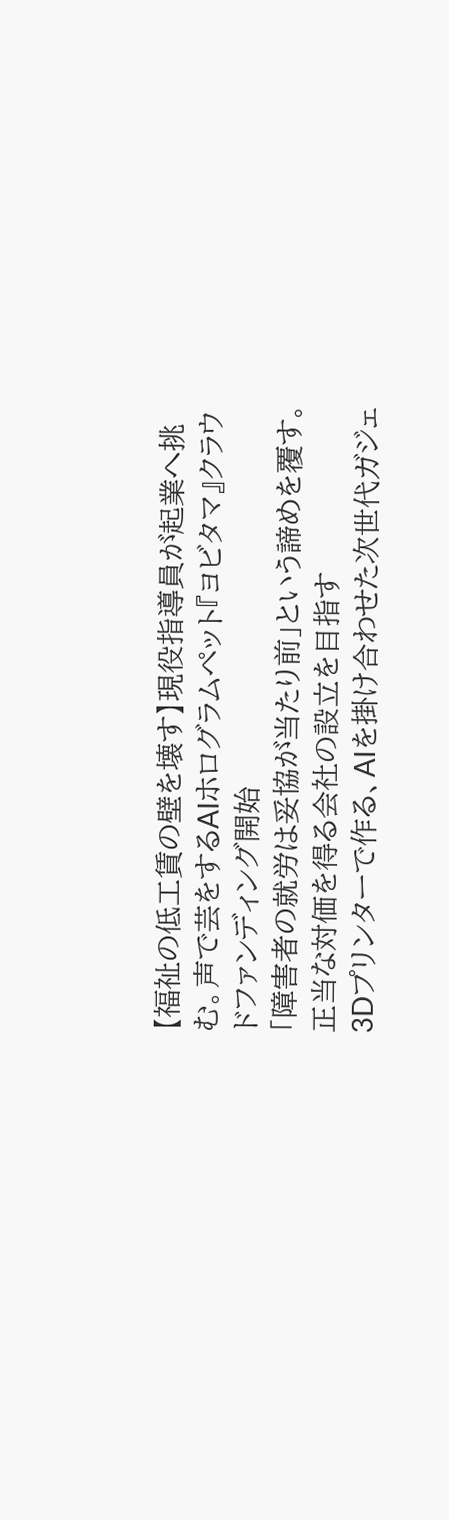【福祉の低工賃の壁を壊す】現役指導員が起業へ挑む。声で芸をするAIホログラムペット『ヨビタマ』クラウドファンディング開始
「障害者の就労は妥協が当たり前」という諦めを覆す。正当な対価を得る会社の設立を目指す
3Dプリンターで作る、AIを掛け合わせた次世代ガジェ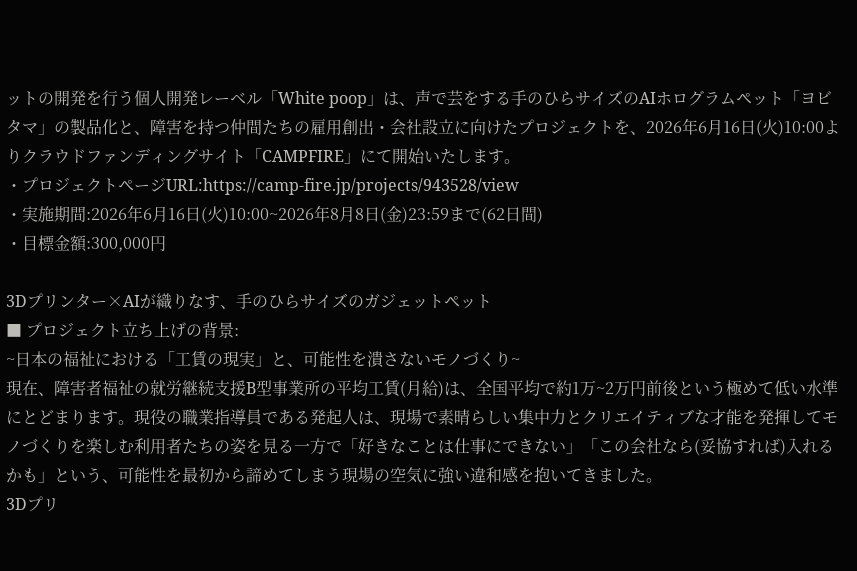ットの開発を行う個人開発レーベル「White poop」は、声で芸をする手のひらサイズのAIホログラムペット「ヨビタマ」の製品化と、障害を持つ仲間たちの雇用創出・会社設立に向けたプロジェクトを、2026年6月16日(火)10:00よりクラウドファンディングサイト「CAMPFIRE」にて開始いたします。
・プロジェクトページURL:https://camp-fire.jp/projects/943528/view
・実施期間:2026年6月16日(火)10:00~2026年8月8日(金)23:59まで(62日間)
・目標金額:300,000円

3Dプリンター×AIが織りなす、手のひらサイズのガジェットペット
■ プロジェクト立ち上げの背景:
~日本の福祉における「工賃の現実」と、可能性を潰さないモノづくり~
現在、障害者福祉の就労継続支援B型事業所の平均工賃(月給)は、全国平均で約1万~2万円前後という極めて低い水準にとどまります。現役の職業指導員である発起人は、現場で素晴らしい集中力とクリエイティブな才能を発揮してモノづくりを楽しむ利用者たちの姿を見る一方で「好きなことは仕事にできない」「この会社なら(妥協すれば)入れるかも」という、可能性を最初から諦めてしまう現場の空気に強い違和感を抱いてきました。
3Dプリ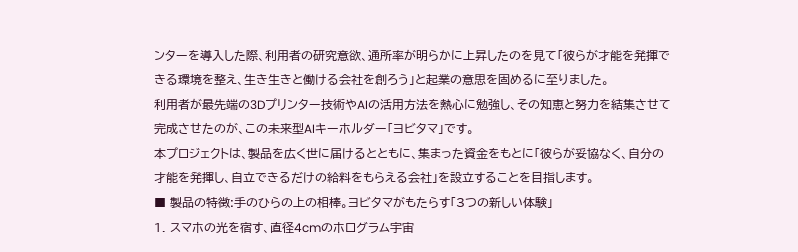ンターを導入した際、利用者の研究意欲、通所率が明らかに上昇したのを見て「彼らが才能を発揮できる環境を整え、生き生きと働ける会社を創ろう」と起業の意思を固めるに至りました。
利用者が最先端の3Dプリンター技術やAIの活用方法を熱心に勉強し、その知恵と努力を結集させて完成させたのが、この未来型AIキーホルダー「ヨビタマ」です。
本プロジェクトは、製品を広く世に届けるとともに、集まった資金をもとに「彼らが妥協なく、自分の才能を発揮し、自立できるだけの給料をもらえる会社」を設立することを目指します。
■ 製品の特徴:手のひらの上の相棒。ヨビタマがもたらす「3つの新しい体験」
1. スマホの光を宿す、直径4cmのホログラム宇宙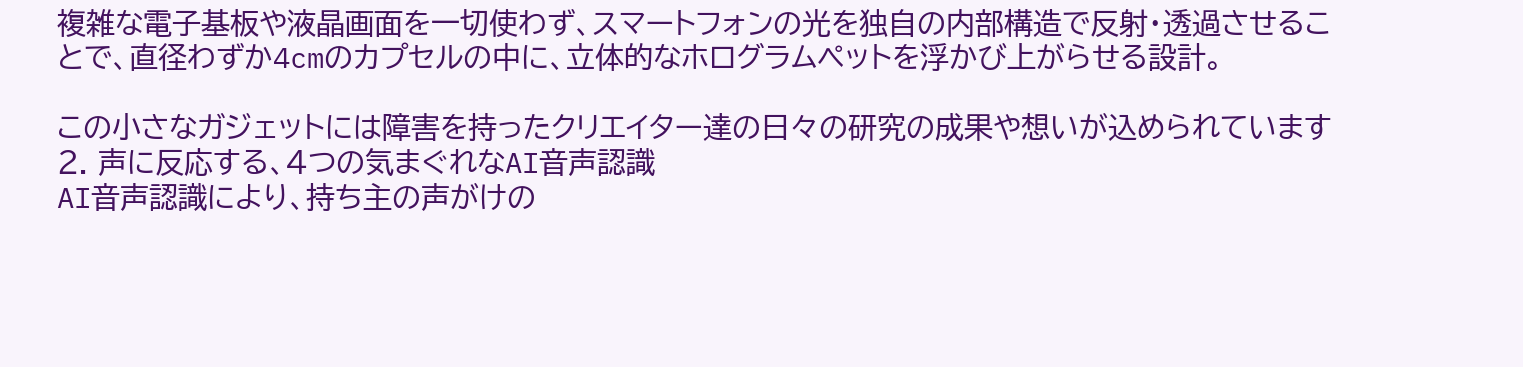複雑な電子基板や液晶画面を一切使わず、スマートフォンの光を独自の内部構造で反射・透過させることで、直径わずか4cmのカプセルの中に、立体的なホログラムペットを浮かび上がらせる設計。

この小さなガジェットには障害を持ったクリエイター達の日々の研究の成果や想いが込められています
2. 声に反応する、4つの気まぐれなAI音声認識
AI音声認識により、持ち主の声がけの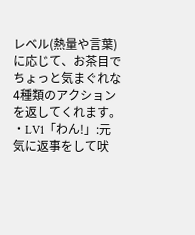レベル(熱量や言葉)に応じて、お茶目でちょっと気まぐれな4種類のアクションを返してくれます。
・LV1「わん!」:元気に返事をして吠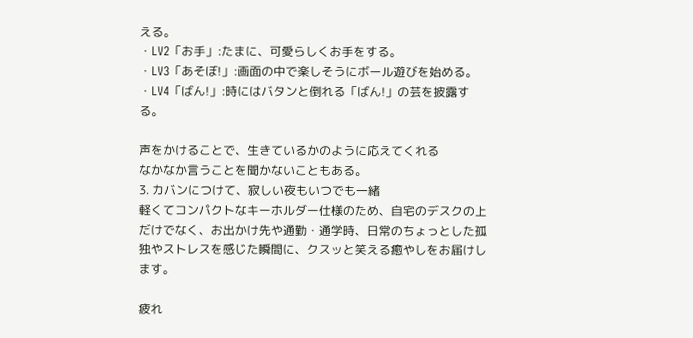える。
・LV2「お手」:たまに、可愛らしくお手をする。
・LV3「あそぼ!」:画面の中で楽しそうにボール遊びを始める。
・LV4「ばん!」:時にはバタンと倒れる「ばん!」の芸を披露する。

声をかけることで、生きているかのように応えてくれる
なかなか言うことを聞かないこともある。
3. カバンにつけて、寂しい夜もいつでも一緒
軽くてコンパクトなキーホルダー仕様のため、自宅のデスクの上だけでなく、お出かけ先や通勤・通学時、日常のちょっとした孤独やストレスを感じた瞬間に、クスッと笑える癒やしをお届けします。

疲れ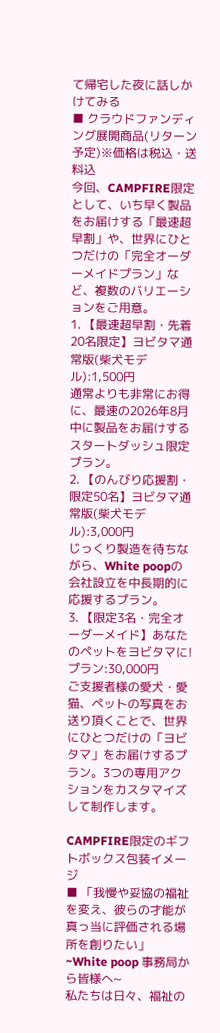て帰宅した夜に話しかけてみる
■ クラウドファンディング展開商品(リターン予定)※価格は税込・送料込
今回、CAMPFIRE限定として、いち早く製品をお届けする「最速超早割」や、世界にひとつだけの「完全オーダーメイドプラン」など、複数のバリエーションをご用意。
1. 【最速超早割・先着20名限定】ヨビタマ通常版(柴犬モデル):1,500円
通常よりも非常にお得に、最速の2026年8月中に製品をお届けするスタートダッシュ限定プラン。
2. 【のんびり応援割・限定50名】ヨビタマ通常版(柴犬モデル):3,000円
じっくり製造を待ちながら、White poopの会社設立を中長期的に応援するプラン。
3. 【限定3名・完全オーダーメイド】あなたのペットをヨビタマに!プラン:30,000円
ご支援者様の愛犬・愛猫、ペットの写真をお送り頂くことで、世界にひとつだけの「ヨビタマ」をお届けするプラン。3つの専用アクションをカスタマイズして制作します。

CAMPFIRE限定のギフトボックス包装イメージ
■ 「我慢や妥協の福祉を変え、彼らの才能が真っ当に評価される場所を創りたい」
~White poop 事務局から皆様へ~
私たちは日々、福祉の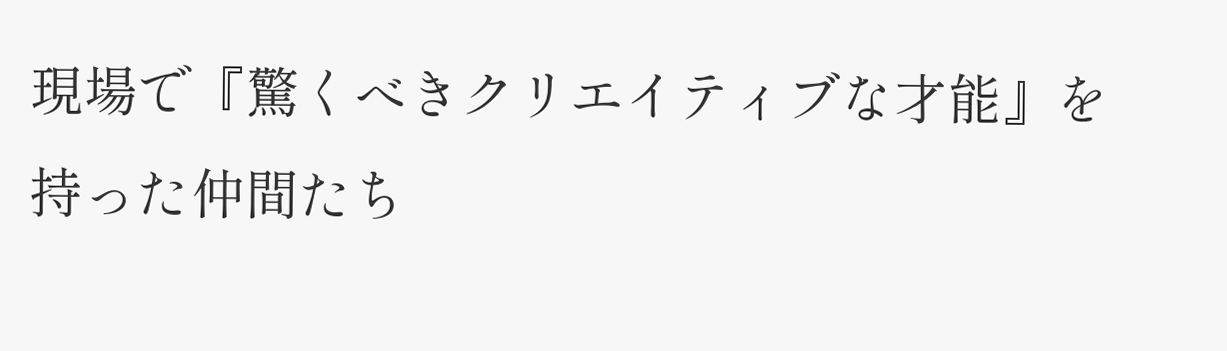現場で『驚くべきクリエイティブな才能』を持った仲間たち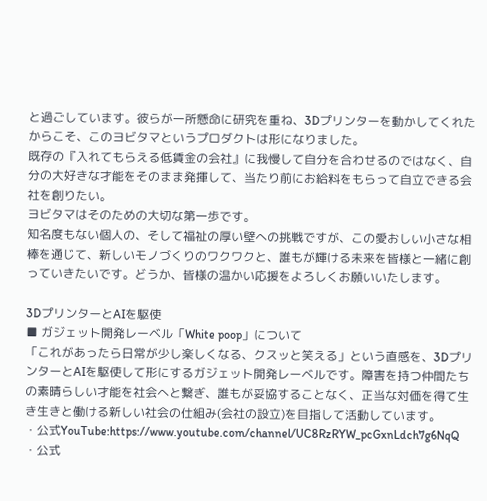と過ごしています。彼らが一所懸命に研究を重ね、3Dプリンターを動かしてくれたからこそ、このヨビタマというプロダクトは形になりました。
既存の『入れてもらえる低賃金の会社』に我慢して自分を合わせるのではなく、自分の大好きな才能をそのまま発揮して、当たり前にお給料をもらって自立できる会社を創りたい。
ヨビタマはそのための大切な第一歩です。
知名度もない個人の、そして福祉の厚い壁への挑戦ですが、この愛おしい小さな相棒を通じて、新しいモノづくりのワクワクと、誰もが輝ける未来を皆様と一緒に創っていきたいです。どうか、皆様の温かい応援をよろしくお願いいたします。

3DプリンターとAIを駆使
■ ガジェット開発レーベル「White poop」について
「これがあったら日常が少し楽しくなる、クスッと笑える」という直感を、3DプリンターとAIを駆使して形にするガジェット開発レーベルです。障害を持つ仲間たちの素晴らしい才能を社会へと繋ぎ、誰もが妥協することなく、正当な対価を得て生き生きと働ける新しい社会の仕組み(会社の設立)を目指して活動しています。
・公式YouTube:https://www.youtube.com/channel/UC8RzRYW_pcGxnLdch7g6NqQ
・公式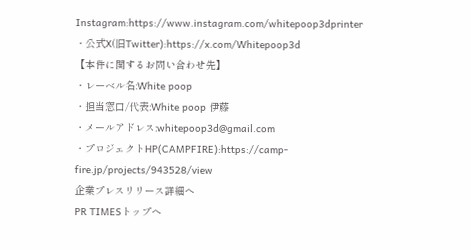Instagram:https://www.instagram.com/whitepoop3dprinter
・公式X(旧Twitter):https://x.com/Whitepoop3d
【本件に関するお問い合わせ先】
・レーベル名:White poop
・担当窓口/代表:White poop 伊藤
・メールアドレス:whitepoop3d@gmail.com
・プロジェクトHP(CAMPFIRE):https://camp-fire.jp/projects/943528/view
企業プレスリリース詳細へ
PR TIMESトップへ